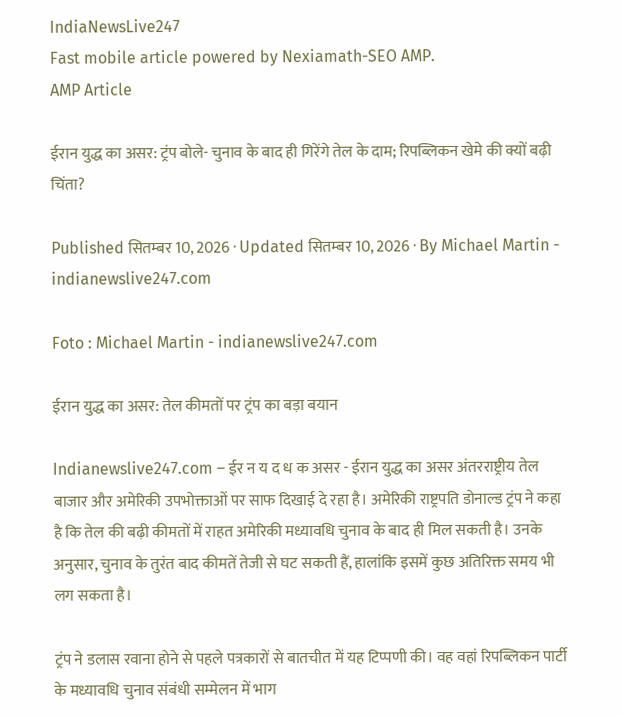IndiaNewsLive247
Fast mobile article powered by Nexiamath-SEO AMP.
AMP Article

ईरान युद्ध का असर: ट्रंप बोले- चुनाव के बाद ही गिरेंगे तेल के दाम; रिपब्लिकन खेमे की क्यों बढ़ी चिंता?

Published सितम्बर 10, 2026 · Updated सितम्बर 10, 2026 · By Michael Martin - indianewslive247.com

Foto : Michael Martin - indianewslive247.com

ईरान युद्ध का असर: तेल कीमतों पर ट्रंप का बड़ा बयान

Indianewslive247.com – ईर न य द ध क असर - ईरान युद्ध का असर अंतरराष्ट्रीय तेल बाजार और अमेरिकी उपभोक्ताओं पर साफ दिखाई दे रहा है। अमेरिकी राष्ट्रपति डोनाल्ड ट्रंप ने कहा है कि तेल की बढ़ी कीमतों में राहत अमेरिकी मध्यावधि चुनाव के बाद ही मिल सकती है। उनके अनुसार, चुनाव के तुरंत बाद कीमतें तेजी से घट सकती हैं, हालांकि इसमें कुछ अतिरिक्त समय भी लग सकता है।

ट्रंप ने डलास रवाना होने से पहले पत्रकारों से बातचीत में यह टिप्पणी की। वह वहां रिपब्लिकन पार्टी के मध्यावधि चुनाव संबंधी सम्मेलन में भाग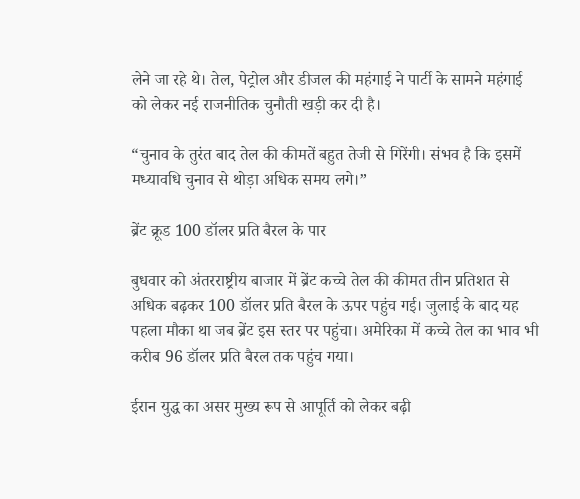लेने जा रहे थे। तेल, पेट्रोल और डीजल की महंगाई ने पार्टी के सामने महंगाई को लेकर नई राजनीतिक चुनौती खड़ी कर दी है।

“चुनाव के तुरंत बाद तेल की कीमतें बहुत तेजी से गिरेंगी। संभव है कि इसमें मध्यावधि चुनाव से थोड़ा अधिक समय लगे।”

ब्रेंट क्रूड 100 डॉलर प्रति बैरल के पार

बुधवार को अंतरराष्ट्रीय बाजार में ब्रेंट कच्चे तेल की कीमत तीन प्रतिशत से अधिक बढ़कर 100 डॉलर प्रति बैरल के ऊपर पहुंच गई। जुलाई के बाद यह पहला मौका था जब ब्रेंट इस स्तर पर पहुंचा। अमेरिका में कच्चे तेल का भाव भी करीब 96 डॉलर प्रति बैरल तक पहुंच गया।

ईरान युद्ध का असर मुख्य रूप से आपूर्ति को लेकर बढ़ी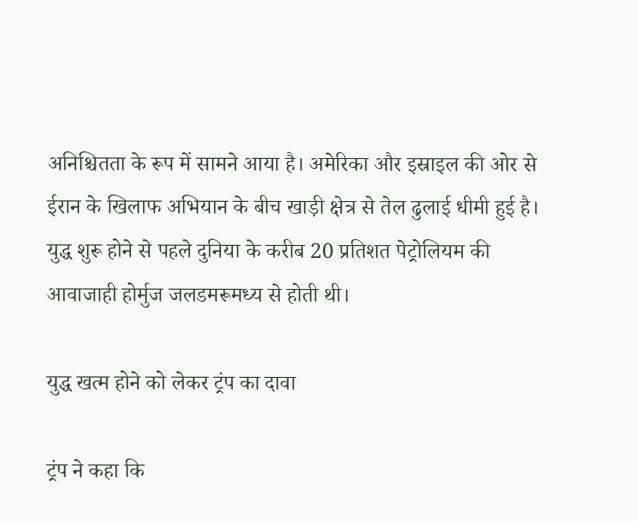अनिश्चितता के रूप में सामने आया है। अमेरिका और इस्राइल की ओर से ईरान के खिलाफ अभियान के बीच खाड़ी क्षेत्र से तेल ढुलाई धीमी हुई है। युद्ध शुरू होने से पहले दुनिया के करीब 20 प्रतिशत पेट्रोलियम की आवाजाही होर्मुज जलडमरूमध्य से होती थी।

युद्ध खत्म होने को लेकर ट्रंप का दावा

ट्रंप ने कहा कि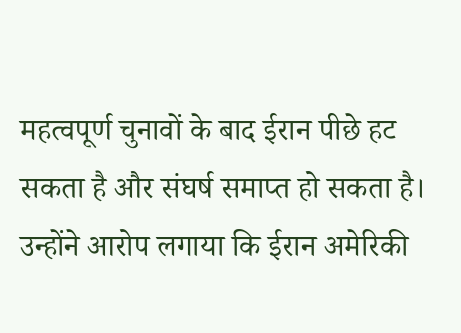महत्वपूर्ण चुनावों के बाद ईरान पीछे हट सकता है और संघर्ष समाप्त हो सकता है। उन्होंने आरोप लगाया कि ईरान अमेरिकी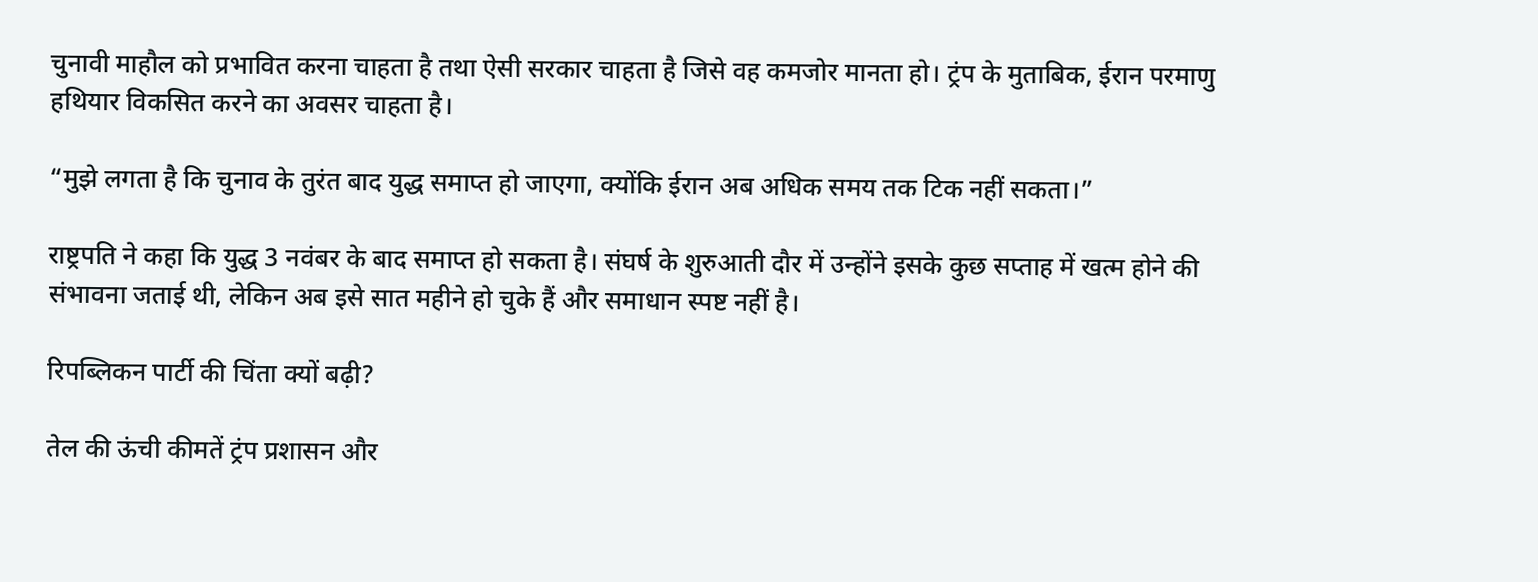चुनावी माहौल को प्रभावित करना चाहता है तथा ऐसी सरकार चाहता है जिसे वह कमजोर मानता हो। ट्रंप के मुताबिक, ईरान परमाणु हथियार विकसित करने का अवसर चाहता है।

“मुझे लगता है कि चुनाव के तुरंत बाद युद्ध समाप्त हो जाएगा, क्योंकि ईरान अब अधिक समय तक टिक नहीं सकता।”

राष्ट्रपति ने कहा कि युद्ध 3 नवंबर के बाद समाप्त हो सकता है। संघर्ष के शुरुआती दौर में उन्होंने इसके कुछ सप्ताह में खत्म होने की संभावना जताई थी, लेकिन अब इसे सात महीने हो चुके हैं और समाधान स्पष्ट नहीं है।

रिपब्लिकन पार्टी की चिंता क्यों बढ़ी?

तेल की ऊंची कीमतें ट्रंप प्रशासन और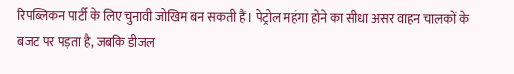रिपब्लिकन पार्टी के लिए चुनावी जोखिम बन सकती हैं। पेट्रोल महंगा होने का सीधा असर वाहन चालकों के बजट पर पड़ता है, जबकि डीजल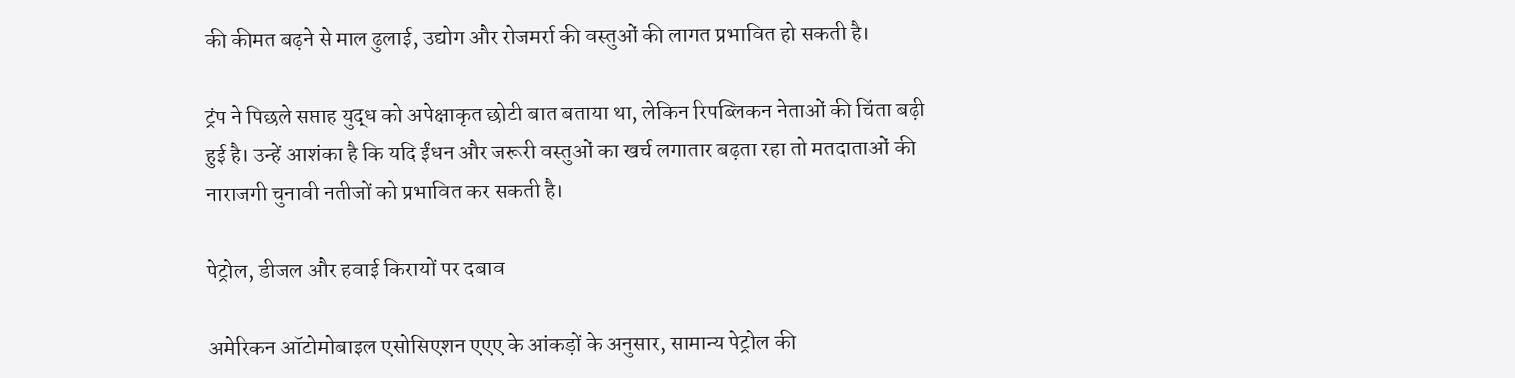की कीमत बढ़ने से माल ढुलाई, उद्योग और रोजमर्रा की वस्तुओं की लागत प्रभावित हो सकती है।

ट्रंप ने पिछले सप्ताह युद्ध को अपेक्षाकृत छोटी बात बताया था, लेकिन रिपब्लिकन नेताओं की चिंता बढ़ी हुई है। उन्हें आशंका है कि यदि ईंधन और जरूरी वस्तुओं का खर्च लगातार बढ़ता रहा तो मतदाताओं की नाराजगी चुनावी नतीजों को प्रभावित कर सकती है।

पेट्रोल, डीजल और हवाई किरायों पर दबाव

अमेरिकन ऑटोमोबाइल एसोसिएशन एएए के आंकड़ों के अनुसार, सामान्य पेट्रोल की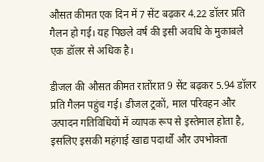औसत कीमत एक दिन में 7 सेंट बढ़कर 4.22 डॉलर प्रति गैलन हो गई। यह पिछले वर्ष की इसी अवधि के मुकाबले एक डॉलर से अधिक है।

डीजल की औसत कीमत रातोंरात 9 सेंट बढ़कर 5.94 डॉलर प्रति गैलन पहुंच गई। डीजल ट्रकों, माल परिवहन और उत्पादन गतिविधियों में व्यापक रूप से इस्तेमाल होता है, इसलिए इसकी महंगाई खाद्य पदार्थों और उपभोक्ता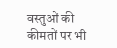वस्तुओं की कीमतों पर भी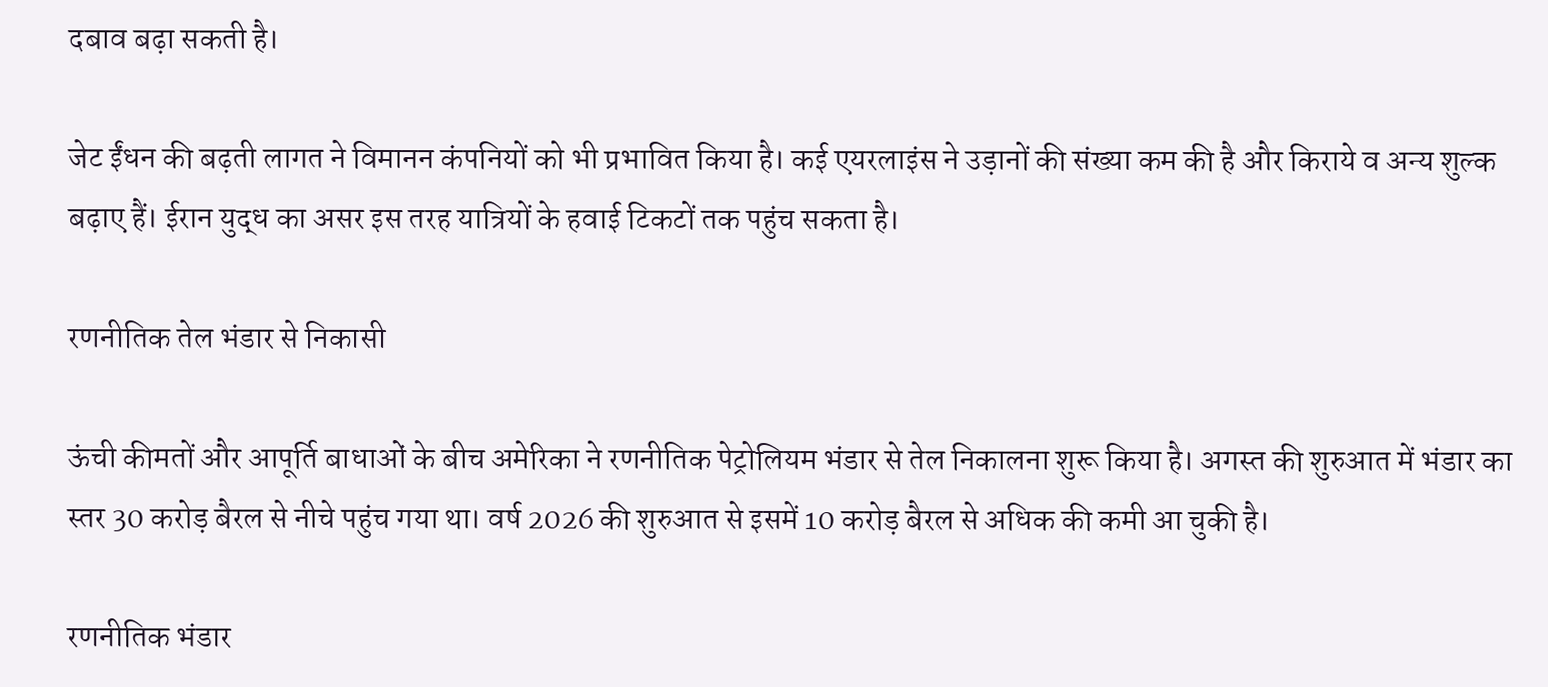दबाव बढ़ा सकती है।

जेट ईंधन की बढ़ती लागत ने विमानन कंपनियों को भी प्रभावित किया है। कई एयरलाइंस ने उड़ानों की संख्या कम की है और किराये व अन्य शुल्क बढ़ाए हैं। ईरान युद्ध का असर इस तरह यात्रियों के हवाई टिकटों तक पहुंच सकता है।

रणनीतिक तेल भंडार से निकासी

ऊंची कीमतों और आपूर्ति बाधाओं के बीच अमेरिका ने रणनीतिक पेट्रोलियम भंडार से तेल निकालना शुरू किया है। अगस्त की शुरुआत में भंडार का स्तर 30 करोड़ बैरल से नीचे पहुंच गया था। वर्ष 2026 की शुरुआत से इसमें 10 करोड़ बैरल से अधिक की कमी आ चुकी है।

रणनीतिक भंडार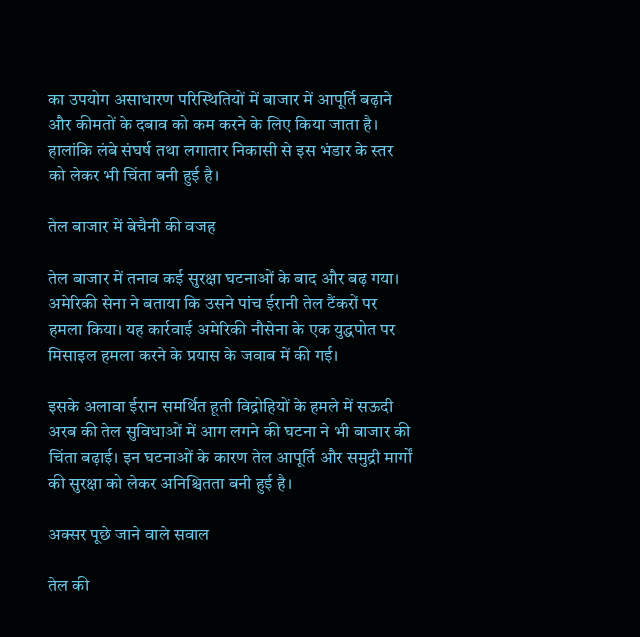का उपयोग असाधारण परिस्थितियों में बाजार में आपूर्ति बढ़ाने और कीमतों के दबाव को कम करने के लिए किया जाता है। हालांकि लंबे संघर्ष तथा लगातार निकासी से इस भंडार के स्तर को लेकर भी चिंता बनी हुई है।

तेल बाजार में बेचैनी की वजह

तेल बाजार में तनाव कई सुरक्षा घटनाओं के बाद और बढ़ गया। अमेरिकी सेना ने बताया कि उसने पांच ईरानी तेल टैंकरों पर हमला किया। यह कार्रवाई अमेरिकी नौसेना के एक युद्धपोत पर मिसाइल हमला करने के प्रयास के जवाब में की गई।

इसके अलावा ईरान समर्थित हूती विद्रोहियों के हमले में सऊदी अरब की तेल सुविधाओं में आग लगने की घटना ने भी बाजार की चिंता बढ़ाई। इन घटनाओं के कारण तेल आपूर्ति और समुद्री मार्गों की सुरक्षा को लेकर अनिश्चितता बनी हुई है।

अक्सर पूछे जाने वाले सवाल

तेल की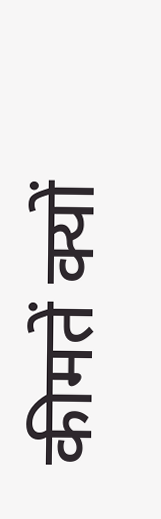कीमतें क्यों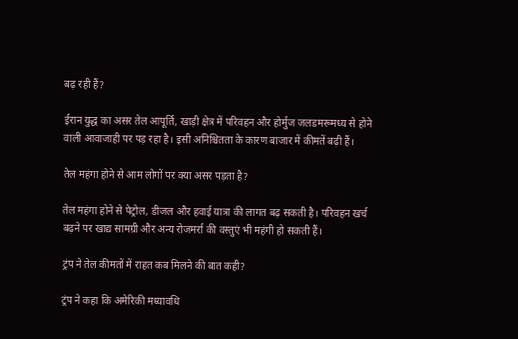बढ़ रही हैं?

ईरान युद्ध का असर तेल आपूर्ति, खाड़ी क्षेत्र में परिवहन और होर्मुज जलडमरूमध्य से होने वाली आवाजाही पर पड़ रहा है। इसी अनिश्चितता के कारण बाजार में कीमतें बढ़ी हैं।

तेल महंगा होने से आम लोगों पर क्या असर पड़ता है?

तेल महंगा होने से पेट्रोल, डीजल और हवाई यात्रा की लागत बढ़ सकती है। परिवहन खर्च बढ़ने पर खाद्य सामग्री और अन्य रोजमर्रा की वस्तुएं भी महंगी हो सकती हैं।

ट्रंप ने तेल कीमतों में राहत कब मिलने की बात कही?

ट्रंप ने कहा कि अमेरिकी मध्यावधि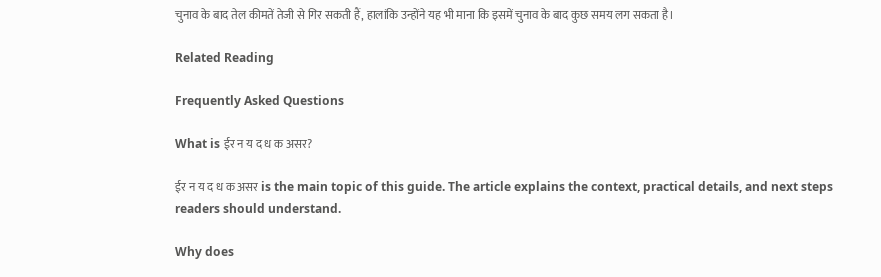चुनाव के बाद तेल कीमतें तेजी से गिर सकती हैं, हालांकि उन्होंने यह भी माना कि इसमें चुनाव के बाद कुछ समय लग सकता है।

Related Reading

Frequently Asked Questions

What is ईर न य द ध क असर?

ईर न य द ध क असर is the main topic of this guide. The article explains the context, practical details, and next steps readers should understand.

Why does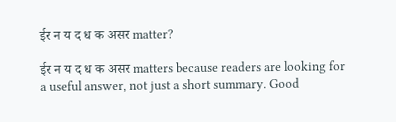ईर न य द ध क असर matter?

ईर न य द ध क असर matters because readers are looking for a useful answer, not just a short summary. Good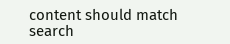content should match search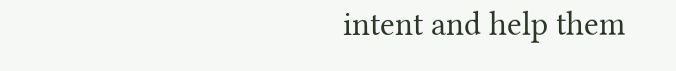intent and help them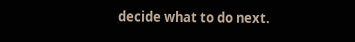decide what to do next.